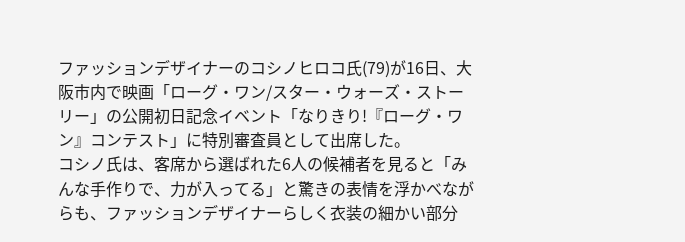ファッションデザイナーのコシノヒロコ氏(79)が16日、大阪市内で映画「ローグ・ワン/スター・ウォーズ・ストーリー」の公開初日記念イベント「なりきり!『ローグ・ワン』コンテスト」に特別審査員として出席した。
コシノ氏は、客席から選ばれた6人の候補者を見ると「みんな手作りで、力が入ってる」と驚きの表情を浮かべながらも、ファッションデザイナーらしく衣装の細かい部分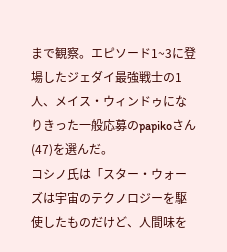まで観察。エピソード1~3に登場したジェダイ最強戦士の1人、メイス・ウィンドゥになりきった一般応募のpapikoさん(47)を選んだ。
コシノ氏は「スター・ウォーズは宇宙のテクノロジーを駆使したものだけど、人間味を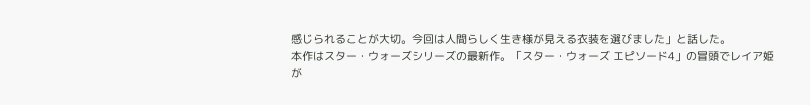感じられることが大切。今回は人間らしく生き様が見える衣装を選びました」と話した。
本作はスター・ウォーズシリーズの最新作。「スター・ウォーズ エピソード4」の冒頭でレイア姫が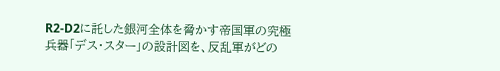R2-D2に託した銀河全体を脅かす帝国軍の究極兵器「デス・スター」の設計図を、反乱軍がどの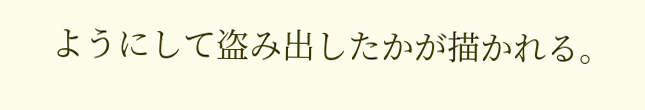ようにして盗み出したかが描かれる。